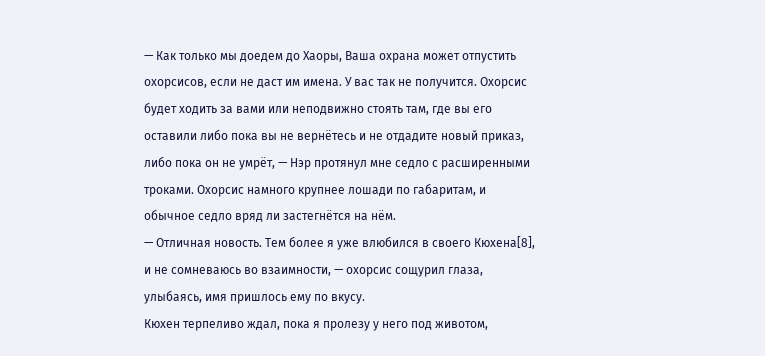— Как только мы доедем до Хаоры, Ваша охрана может отпустить охорсисов, если не даст им имена. У вас так не получится. Охорсис будет ходить за вами или неподвижно стоять там, где вы его оставили либо пока вы не вернётесь и не отдадите новый приказ, либо пока он не умрёт, — Нэр протянул мне седло с расширенными троками. Охорсис намного крупнее лошади по габаритам, и обычное седло вряд ли застегнётся на нём.
— Отличная новость. Тем более я уже влюбился в своего Кюхена[8], и не сомневаюсь во взаимности, — охорсис сощурил глаза, улыбаясь, имя пришлось ему по вкусу.
Кюхен терпеливо ждал, пока я пролезу у него под животом,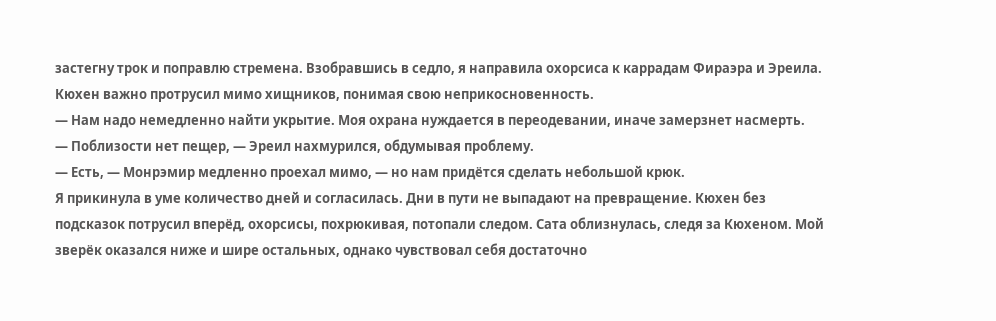застегну трок и поправлю стремена. Взобравшись в седло, я направила охорсиса к каррадам Фираэра и Эреила. Кюхен важно протрусил мимо хищников, понимая свою неприкосновенность.
— Нам надо немедленно найти укрытие. Моя охрана нуждается в переодевании, иначе замерзнет насмерть.
— Поблизости нет пещер, — Эреил нахмурился, обдумывая проблему.
— Есть, — Монрэмир медленно проехал мимо, — но нам придётся сделать небольшой крюк.
Я прикинула в уме количество дней и согласилась. Дни в пути не выпадают на превращение. Кюхен без подсказок потрусил вперёд, охорсисы, похрюкивая, потопали следом. Сата облизнулась, следя за Кюхеном. Мой зверёк оказался ниже и шире остальных, однако чувствовал себя достаточно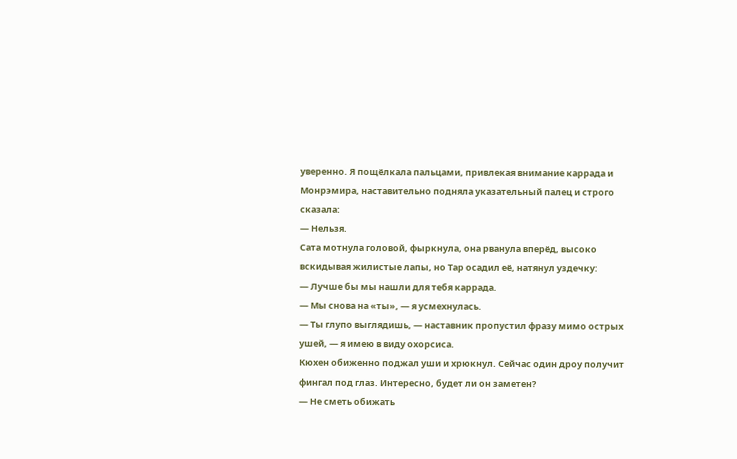уверенно. Я пощёлкала пальцами, привлекая внимание каррада и Монрэмира, наставительно подняла указательный палец и строго сказала:
— Нельзя.
Сата мотнула головой, фыркнула, она рванула вперёд, высоко вскидывая жилистые лапы, но Тар осадил её, натянул уздечку:
— Лучше бы мы нашли для тебя каррада.
— Мы снова на «ты», — я усмехнулась.
— Ты глупо выглядишь, — наставник пропустил фразу мимо острых ушей, — я имею в виду охорсиса.
Кюхен обиженно поджал уши и хрюкнул. Сейчас один дроу получит фингал под глаз. Интересно, будет ли он заметен?
— Не сметь обижать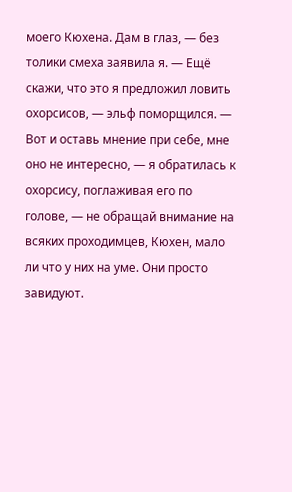моего Кюхена. Дам в глаз, — без толики смеха заявила я. — Ещё скажи, что это я предложил ловить охорсисов, — эльф поморщился. — Вот и оставь мнение при себе, мне оно не интересно, — я обратилась к охорсису, поглаживая его по голове, — не обращай внимание на всяких проходимцев, Кюхен, мало ли что у них на уме. Они просто завидуют.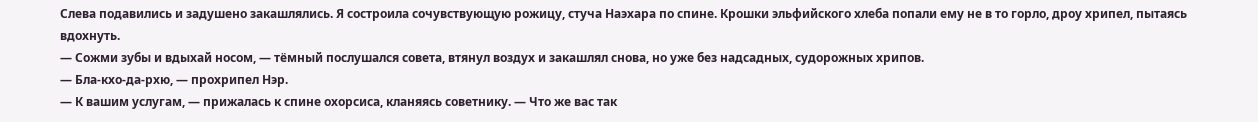Слева подавились и задушено закашлялись. Я состроила сочувствующую рожицу, стуча Наэхара по спине. Крошки эльфийского хлеба попали ему не в то горло, дроу хрипел, пытаясь вдохнуть.
— Сожми зубы и вдыхай носом, — тёмный послушался совета, втянул воздух и закашлял снова, но уже без надсадных, судорожных хрипов.
— Бла-кхо-да-рхю, — прохрипел Нэр.
— К вашим услугам, — прижалась к спине охорсиса, кланяясь советнику. — Что же вас так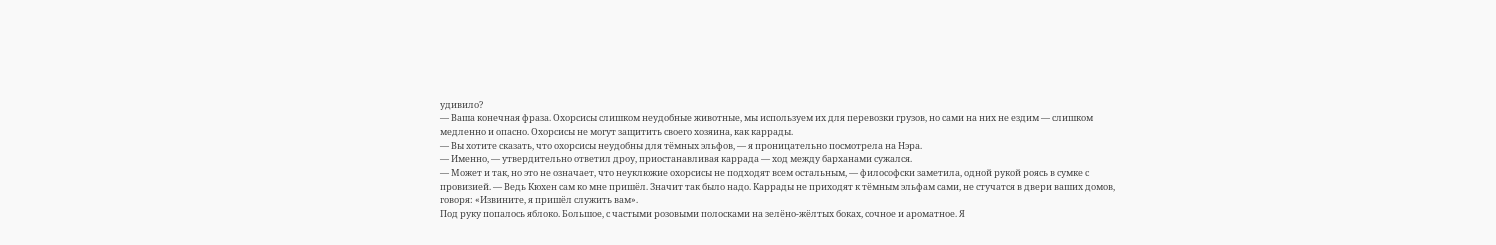удивило?
— Ваша конечная фраза. Охорсисы слишком неудобные животные, мы используем их для перевозки грузов, но сами на них не ездим — слишком медленно и опасно. Охорсисы не могут защитить своего хозяина, как каррады.
— Вы хотите сказать, что охорсисы неудобны для тёмных эльфов, — я проницательно посмотрела на Нэра.
— Именно, — утвердительно ответил дроу, приостанавливая каррада — ход между барханами сужался.
— Может и так, но это не означает, что неуклюжие охорсисы не подходят всем остальным, — философски заметила, одной рукой роясь в сумке с провизией. — Ведь Кюхен сам ко мне пришёл. Значит так было надо. Каррады не приходят к тёмным эльфам сами, не стучатся в двери ваших домов, говоря: «Извините, я пришёл служить вам».
Под руку попалось яблоко. Большое, с частыми розовыми полосками на зелёно-жёлтых боках, сочное и ароматное. Я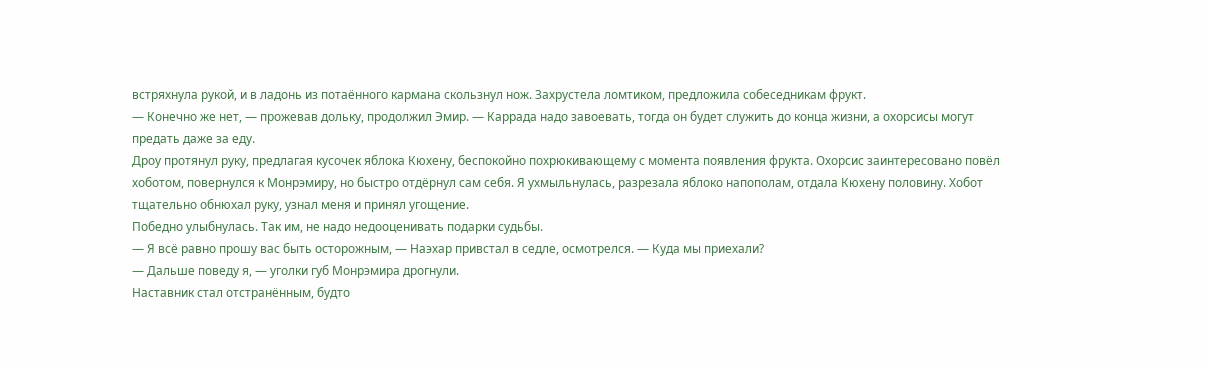встряхнула рукой, и в ладонь из потаённого кармана скользнул нож. Захрустела ломтиком, предложила собеседникам фрукт.
— Конечно же нет, — прожевав дольку, продолжил Эмир. — Каррада надо завоевать, тогда он будет служить до конца жизни, а охорсисы могут предать даже за еду.
Дроу протянул руку, предлагая кусочек яблока Кюхену, беспокойно похрюкивающему с момента появления фрукта. Охорсис заинтересовано повёл хоботом, повернулся к Монрэмиру, но быстро отдёрнул сам себя. Я ухмыльнулась, разрезала яблоко напополам, отдала Кюхену половину. Хобот тщательно обнюхал руку, узнал меня и принял угощение.
Победно улыбнулась. Так им, не надо недооценивать подарки судьбы.
— Я всё равно прошу вас быть осторожным, — Наэхар привстал в седле, осмотрелся. — Куда мы приехали?
— Дальше поведу я, — уголки губ Монрэмира дрогнули.
Наставник стал отстранённым, будто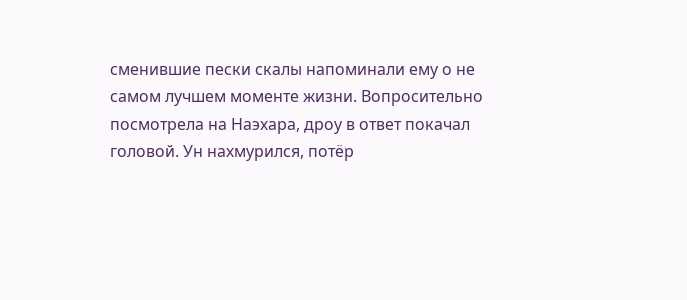сменившие пески скалы напоминали ему о не самом лучшем моменте жизни. Вопросительно посмотрела на Наэхара, дроу в ответ покачал головой. Ун нахмурился, потёр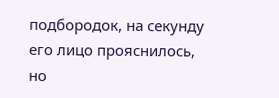подбородок, на секунду его лицо прояснилось, но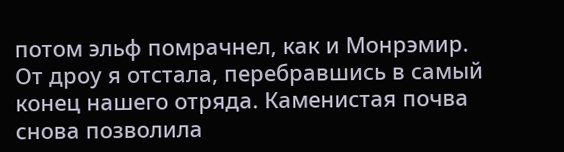потом эльф помрачнел, как и Монрэмир.
От дроу я отстала, перебравшись в самый конец нашего отряда. Каменистая почва снова позволила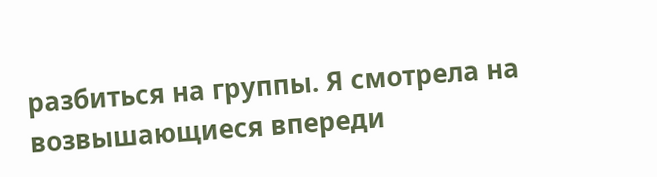разбиться на группы. Я смотрела на возвышающиеся впереди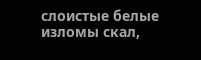слоистые белые изломы скал,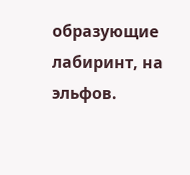образующие лабиринт, на эльфов.